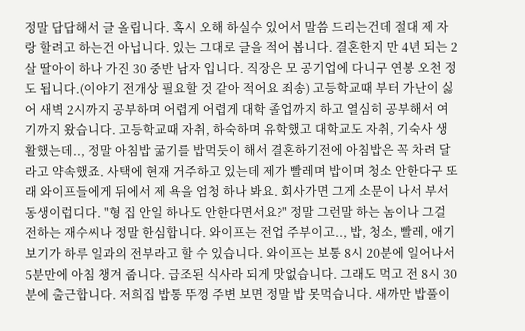정말 답답해서 글 올립니다. 혹시 오해 하실수 있어서 말씀 드리는건데 절대 제 자랑 할려고 하는건 아닙니다. 있는 그대로 글을 적어 봅니다. 결혼한지 만 4년 되는 2살 딸아이 하나 가진 30 중반 남자 입니다. 직장은 모 공기업에 다니구 연봉 오천 정도 됩니다.(이야기 전개상 필요할 것 같아 적어요 죄송) 고등학교때 부터 가난이 싫어 새벽 2시까지 공부하며 어렵게 어렵게 대학 졸업까지 하고 열심히 공부해서 여기까지 왔습니다. 고등학교때 자취, 하숙하며 유학했고 대학교도 자취, 기숙사 생활했는데.., 정말 아침밥 굶기를 밥먹듯이 해서 결혼하기전에 아침밥은 꼭 차려 달라고 약속했죠. 사택에 현재 거주하고 있는데 제가 빨레며 밥이며 청소 안한다구 또래 와이프들에게 뒤에서 제 욕을 엄청 하나 봐요. 회사가면 그게 소문이 나서 부서 동생이럽디다. "형 집 안일 하나도 안한다면서요?" 정말 그런말 하는 놈이나 그걸 전하는 재수씨나 정말 한심합니다. 와이프는 전업 주부이고.., 밥, 청소, 빨레, 애기 보기가 하루 일과의 전부라고 할 수 있습니다. 와이프는 보통 8시 20분에 일어나서 5분만에 아침 챙겨 줍니다. 급조된 식사라 되게 맛없습니다. 그래도 먹고 전 8시 30분에 출근합니다. 저희집 밥통 뚜껑 주변 보면 정말 밥 못먹습니다. 새까만 밥풀이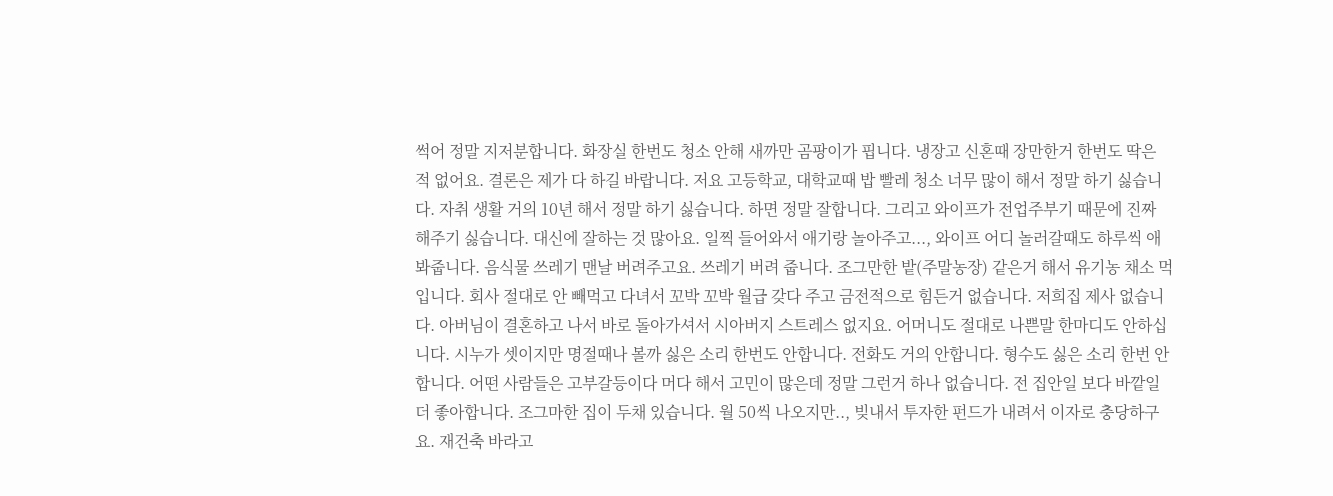썩어 정말 지저분합니다. 화장실 한번도 청소 안해 새까만 곰팡이가 핍니다. 냉장고 신혼때 장만한거 한번도 딱은 적 없어요. 결론은 제가 다 하길 바랍니다. 저요 고등학교, 대학교때 밥 빨레 청소 너무 많이 해서 정말 하기 싫습니다. 자취 생활 거의 10년 해서 정말 하기 싫습니다. 하면 정말 잘합니다. 그리고 와이프가 전업주부기 때문에 진짜 해주기 싫습니다. 대신에 잘하는 것 많아요. 일찍 들어와서 애기랑 놀아주고..., 와이프 어디 놀러갈때도 하루씩 애 봐줍니다. 음식물 쓰레기 맨날 버려주고요. 쓰레기 버려 줍니다. 조그만한 밭(주말농장) 같은거 해서 유기농 채소 먹입니다. 회사 절대로 안 빼먹고 다녀서 꼬박 꼬박 월급 갖다 주고 금전적으로 힘든거 없습니다. 저희집 제사 없습니다. 아버님이 결혼하고 나서 바로 돌아가셔서 시아버지 스트레스 없지요. 어머니도 절대로 나쁜말 한마디도 안하십니다. 시누가 셋이지만 명절때나 볼까 싫은 소리 한번도 안합니다. 전화도 거의 안합니다. 형수도 싫은 소리 한번 안합니다. 어떤 사람들은 고부갈등이다 머다 해서 고민이 많은데 정말 그런거 하나 없습니다. 전 집안일 보다 바깥일 더 좋아합니다. 조그마한 집이 두채 있습니다. 월 50씩 나오지만.., 빚내서 투자한 펀드가 내려서 이자로 충당하구요. 재건축 바라고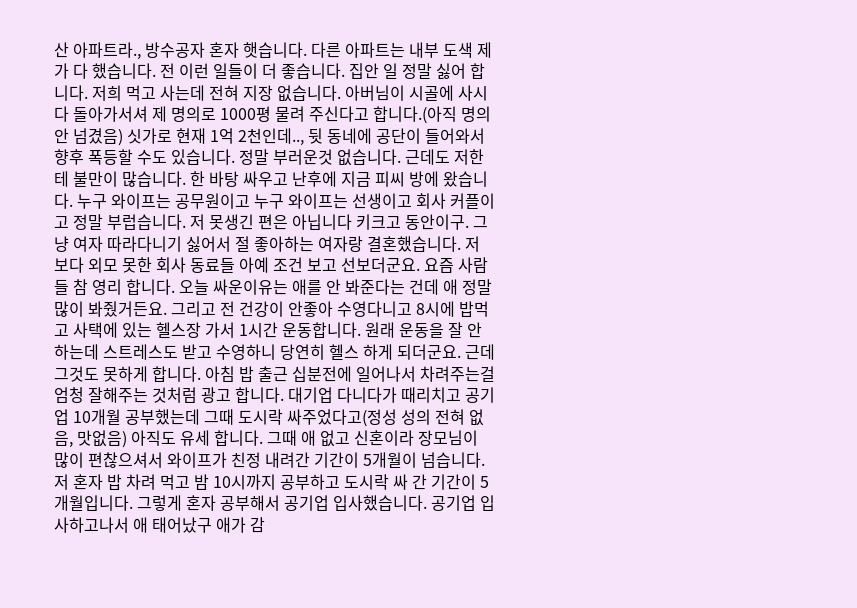산 아파트라., 방수공자 혼자 햇습니다. 다른 아파트는 내부 도색 제가 다 했습니다. 전 이런 일들이 더 좋습니다. 집안 일 정말 싫어 합니다. 저희 먹고 사는데 전혀 지장 없습니다. 아버님이 시골에 사시다 돌아가서셔 제 명의로 1000평 물려 주신다고 합니다.(아직 명의 안 넘겼음) 싯가로 현재 1억 2천인데.., 뒷 동네에 공단이 들어와서 향후 폭등할 수도 있습니다. 정말 부러운것 없습니다. 근데도 저한테 불만이 많습니다. 한 바탕 싸우고 난후에 지금 피씨 방에 왔습니다. 누구 와이프는 공무원이고 누구 와이프는 선생이고 회사 커플이고 정말 부럽습니다. 저 못생긴 편은 아닙니다 키크고 동안이구. 그냥 여자 따라다니기 싫어서 절 좋아하는 여자랑 결혼했습니다. 저 보다 외모 못한 회사 동료들 아예 조건 보고 선보더군요. 요즘 사람들 참 영리 합니다. 오늘 싸운이유는 애를 안 봐준다는 건데 애 정말 많이 봐줬거든요. 그리고 전 건강이 안좋아 수영다니고 8시에 밥먹고 사택에 있는 헬스장 가서 1시간 운동합니다. 원래 운동을 잘 안하는데 스트레스도 받고 수영하니 당연히 헬스 하게 되더군요. 근데 그것도 못하게 합니다. 아침 밥 출근 십분전에 일어나서 차려주는걸 엄청 잘해주는 것처럼 광고 합니다. 대기업 다니다가 때리치고 공기업 10개월 공부했는데 그때 도시락 싸주었다고(정성 성의 전혀 없음, 맛없음) 아직도 유세 합니다. 그때 애 없고 신혼이라 장모님이 많이 편찮으셔서 와이프가 친정 내려간 기간이 5개월이 넘습니다. 저 혼자 밥 차려 먹고 밤 10시까지 공부하고 도시락 싸 간 기간이 5개월입니다. 그렇게 혼자 공부해서 공기업 입사했습니다. 공기업 입사하고나서 애 태어났구 애가 감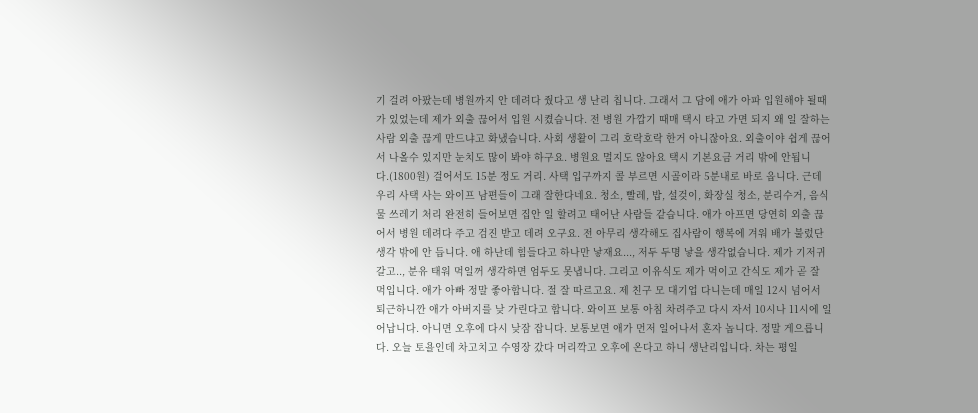기 걸려 아팠는데 병원까지 안 데려다 줬다고 생 난리 칩니다. 그래서 그 담에 애가 아파 입원해야 될때가 있었는데 제가 외출 끊어서 입원 시켰습니다. 전 병원 가깝기 때매 택시 타고 가면 되지 왜 일 잘하는 사람 외출 끊게 만드냐고 화냈습니다. 사회 생활이 그리 호락호락 한거 아니잖아요. 외출이야 쉽게 끊어서 나올수 있지만 눈치도 많이 봐야 하구요. 병원요 멀지도 않아요 택시 기본요금 거리 밖에 안됩니다.(1800원) 걸어서도 15분 정도 거리. 사택 입구까지 콜 부르면 시골이라 5분내로 바로 옵니다. 근데 우리 사택 사는 와이프 남편들이 그래 잘한다네요. 청소, 빨레, 밥, 설겆이, 화장실 청소, 분리수거, 음식물 쓰레기 처리 완전히 들어보면 집안 일 할려고 태어난 사람들 같습니다. 애가 아프면 당연히 외출 끊어서 병원 데려다 주고 검진 받고 데려 오구요. 전 아무리 생각해도 집사람이 행복에 겨워 배가 불렀단 생각 밖에 안 듭니다. 애 하난데 힘들다고 하나만 낳재요..., 저두 두명 낳을 생각없습니다. 제가 기저귀 갈고.., 분유 태워 먹일꺼 생각하면 엄두도 못냅니다. 그리고 이유식도 제가 먹이고 간식도 제가 곧 잘 먹입니다. 애가 아빠 정말 좋아합니다. 절 잘 따르고요. 제 친구 모 대기업 다니는데 매일 12시 넘어서 퇴근하니깐 애가 아버지를 낮 가린다고 합니다. 와이프 보통 아침 차려주고 다시 자서 10시나 11시에 일어납니다. 아니면 오후에 다시 낮잠 잡니다. 보통보면 애가 먼저 일어나서 혼자 놉니다. 정말 게으릅니다. 오늘 토욜인데 차고치고 수영장 갔다 머리깍고 오후에 온다고 하니 생난리입니다. 차는 평일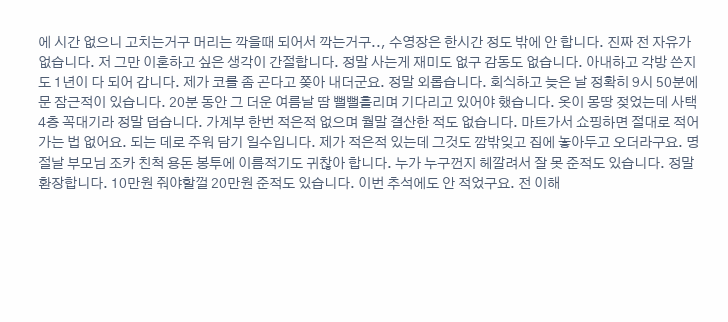에 시간 없으니 고치는거구 머리는 깍을때 되어서 깍는거구.., 수영장은 한시간 정도 밖에 안 합니다. 진짜 전 자유가 없습니다. 저 그만 이혼하고 싶은 생각이 간절합니다. 정말 사는게 재미도 없구 감동도 없습니다. 아내하고 각방 쓴지도 1년이 다 되어 갑니다. 제가 코를 좀 곤다고 쫒아 내더군요. 정말 외롭습니다. 회식하고 늦은 날 정확히 9시 50분에 문 잠근적이 있습니다. 20분 동안 그 더운 여름날 땀 뻘뻘흘리며 기다리고 있어야 했습니다. 옷이 몽땅 젖었는데 사택 4층 꼭대기라 정말 덥습니다. 가계부 한번 적은적 없으며 월말 결산한 적도 없습니다. 마트가서 쇼핑하면 절대로 적어가는 법 없어요. 되는 데로 주워 담기 일수입니다. 제가 적은적 있는데 그것도 깜밖잊고 집에 놓아두고 오더라구요. 명절날 부모님 조카 친척 용돈 봉투에 이름적기도 귀찮아 합니다. 누가 누구껀지 헤깔려서 잘 못 준적도 있습니다. 정말 환장합니다. 10만원 줘야할껄 20만원 준적도 있습니다. 이번 추석에도 안 적었구요. 전 이해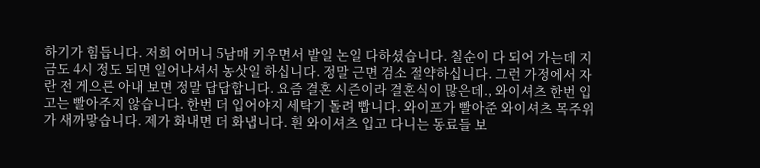하기가 힘듭니다. 저희 어머니 5남매 키우면서 밭일 논일 다하셨습니다. 칠순이 다 되어 가는데 지금도 4시 정도 되면 일어나셔서 농삿일 하십니다. 정말 근면 검소 절약하십니다. 그런 가정에서 자란 전 게으른 아내 보면 정말 답답합니다. 요즘 결혼 시즌이라 결혼식이 많은데., 와이셔츠 한번 입고는 빨아주지 않습니다. 한번 더 입어야지 세탁기 돌려 빱니다. 와이프가 빨아준 와이셔츠 목주위가 새까맣습니다. 제가 화내면 더 화냅니다. 흰 와이셔츠 입고 다니는 동료들 보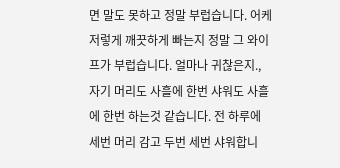면 말도 못하고 정말 부럽습니다. 어케 저렇게 깨끗하게 빠는지 정말 그 와이프가 부럽습니다. 얼마나 귀찮은지., 자기 머리도 사흘에 한번 샤워도 사흘에 한번 하는것 같습니다. 전 하루에 세번 머리 감고 두번 세번 샤워합니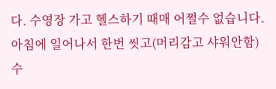다. 수영장 가고 헬스하기 때매 어쩔수 없습니다. 아침에 일어나서 한번 씻고(머리감고 샤워안함) 수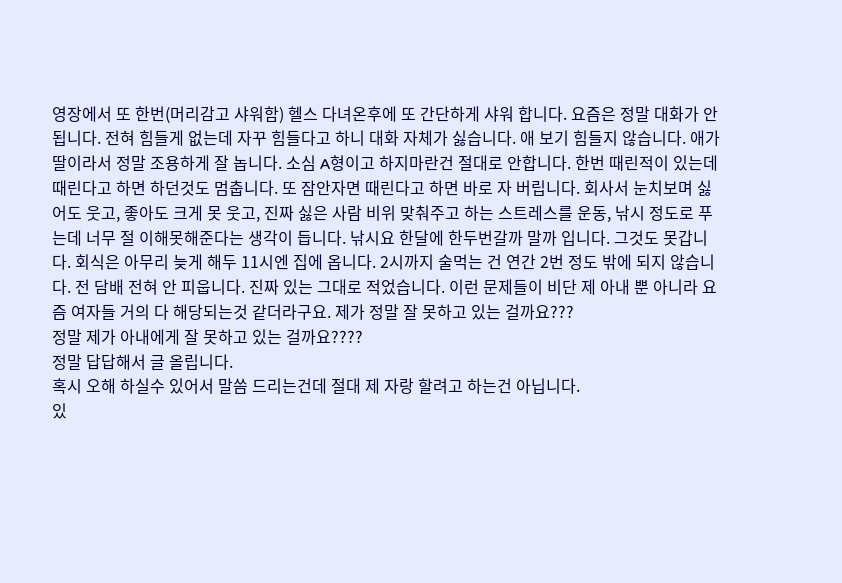영장에서 또 한번(머리감고 샤워함) 헬스 다녀온후에 또 간단하게 샤워 합니다. 요즘은 정말 대화가 안됩니다. 전혀 힘들게 없는데 자꾸 힘들다고 하니 대화 자체가 싫습니다. 애 보기 힘들지 않습니다. 애가 딸이라서 정말 조용하게 잘 놉니다. 소심 A형이고 하지마란건 절대로 안합니다. 한번 때린적이 있는데 때린다고 하면 하던것도 멈춥니다. 또 잠안자면 때린다고 하면 바로 자 버립니다. 회사서 눈치보며 싫어도 웃고, 좋아도 크게 못 웃고, 진짜 싫은 사람 비위 맞춰주고 하는 스트레스를 운동, 낚시 정도로 푸는데 너무 절 이해못해준다는 생각이 듭니다. 낚시요 한달에 한두번갈까 말까 입니다. 그것도 못갑니다. 회식은 아무리 늦게 해두 11시엔 집에 옵니다. 2시까지 술먹는 건 연간 2번 정도 밖에 되지 않습니다. 전 담배 전혀 안 피웁니다. 진짜 있는 그대로 적었습니다. 이런 문제들이 비단 제 아내 뿐 아니라 요즘 여자들 거의 다 해당되는것 같더라구요. 제가 정말 잘 못하고 있는 걸까요???
정말 제가 아내에게 잘 못하고 있는 걸까요????
정말 답답해서 글 올립니다.
혹시 오해 하실수 있어서 말씀 드리는건데 절대 제 자랑 할려고 하는건 아닙니다.
있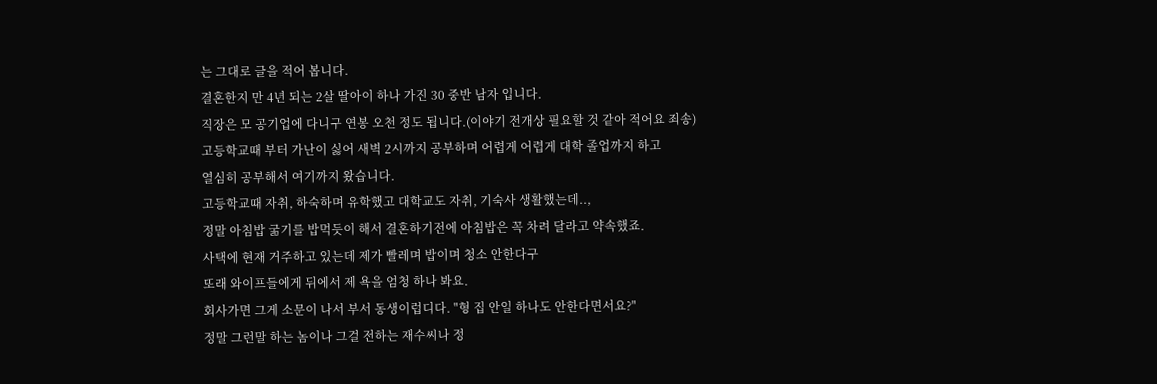는 그대로 글을 적어 봅니다.
결혼한지 만 4년 되는 2살 딸아이 하나 가진 30 중반 남자 입니다.
직장은 모 공기업에 다니구 연봉 오천 정도 됩니다.(이야기 전개상 필요할 것 같아 적어요 죄송)
고등학교때 부터 가난이 싫어 새벽 2시까지 공부하며 어렵게 어렵게 대학 졸업까지 하고
열심히 공부해서 여기까지 왔습니다.
고등학교때 자취, 하숙하며 유학했고 대학교도 자취, 기숙사 생활했는데..,
정말 아침밥 굶기를 밥먹듯이 해서 결혼하기전에 아침밥은 꼭 차려 달라고 약속했죠.
사택에 현재 거주하고 있는데 제가 빨레며 밥이며 청소 안한다구
또래 와이프들에게 뒤에서 제 욕을 엄청 하나 봐요.
회사가면 그게 소문이 나서 부서 동생이럽디다. "형 집 안일 하나도 안한다면서요?"
정말 그런말 하는 놈이나 그걸 전하는 재수씨나 정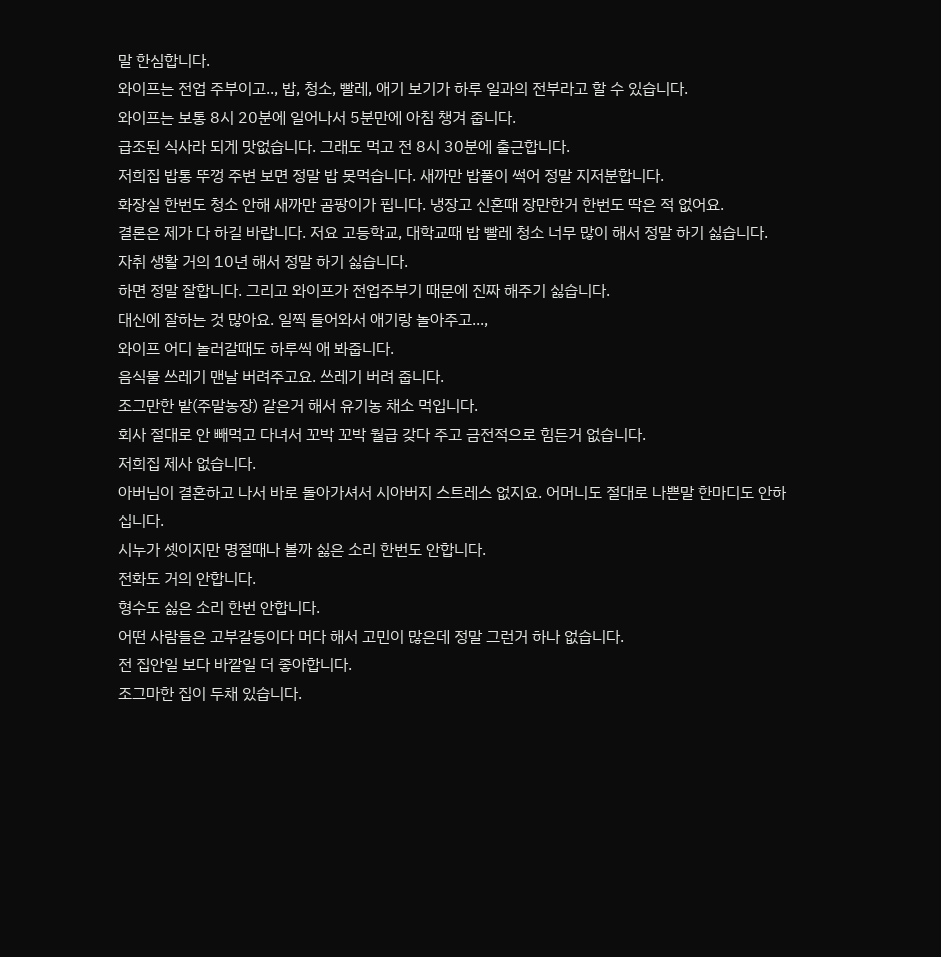말 한심합니다.
와이프는 전업 주부이고.., 밥, 청소, 빨레, 애기 보기가 하루 일과의 전부라고 할 수 있습니다.
와이프는 보통 8시 20분에 일어나서 5분만에 아침 챙겨 줍니다.
급조된 식사라 되게 맛없습니다. 그래도 먹고 전 8시 30분에 출근합니다.
저희집 밥통 뚜껑 주변 보면 정말 밥 못먹습니다. 새까만 밥풀이 썩어 정말 지저분합니다.
화장실 한번도 청소 안해 새까만 곰팡이가 핍니다. 냉장고 신혼때 장만한거 한번도 딱은 적 없어요.
결론은 제가 다 하길 바랍니다. 저요 고등학교, 대학교때 밥 빨레 청소 너무 많이 해서 정말 하기 싫습니다.
자취 생활 거의 10년 해서 정말 하기 싫습니다.
하면 정말 잘합니다. 그리고 와이프가 전업주부기 때문에 진짜 해주기 싫습니다.
대신에 잘하는 것 많아요. 일찍 들어와서 애기랑 놀아주고...,
와이프 어디 놀러갈때도 하루씩 애 봐줍니다.
음식물 쓰레기 맨날 버려주고요. 쓰레기 버려 줍니다.
조그만한 밭(주말농장) 같은거 해서 유기농 채소 먹입니다.
회사 절대로 안 빼먹고 다녀서 꼬박 꼬박 월급 갖다 주고 금전적으로 힘든거 없습니다.
저희집 제사 없습니다.
아버님이 결혼하고 나서 바로 돌아가셔서 시아버지 스트레스 없지요. 어머니도 절대로 나쁜말 한마디도 안하십니다.
시누가 셋이지만 명절때나 볼까 싫은 소리 한번도 안합니다.
전화도 거의 안합니다.
형수도 싫은 소리 한번 안합니다.
어떤 사람들은 고부갈등이다 머다 해서 고민이 많은데 정말 그런거 하나 없습니다.
전 집안일 보다 바깥일 더 좋아합니다.
조그마한 집이 두채 있습니다.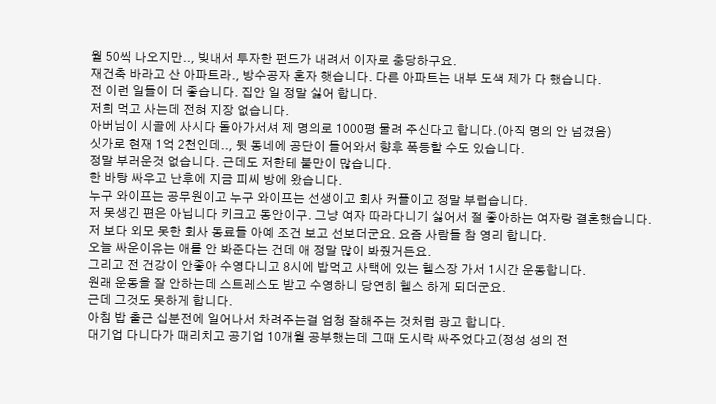월 50씩 나오지만.., 빚내서 투자한 펀드가 내려서 이자로 충당하구요.
재건축 바라고 산 아파트라., 방수공자 혼자 햇습니다. 다른 아파트는 내부 도색 제가 다 했습니다.
전 이런 일들이 더 좋습니다. 집안 일 정말 싫어 합니다.
저희 먹고 사는데 전혀 지장 없습니다.
아버님이 시골에 사시다 돌아가서셔 제 명의로 1000평 물려 주신다고 합니다.(아직 명의 안 넘겼음)
싯가로 현재 1억 2천인데.., 뒷 동네에 공단이 들어와서 향후 폭등할 수도 있습니다.
정말 부러운것 없습니다. 근데도 저한테 불만이 많습니다.
한 바탕 싸우고 난후에 지금 피씨 방에 왔습니다.
누구 와이프는 공무원이고 누구 와이프는 선생이고 회사 커플이고 정말 부럽습니다.
저 못생긴 편은 아닙니다 키크고 동안이구. 그냥 여자 따라다니기 싫어서 절 좋아하는 여자랑 결혼했습니다.
저 보다 외모 못한 회사 동료들 아예 조건 보고 선보더군요. 요즘 사람들 참 영리 합니다.
오늘 싸운이유는 애를 안 봐준다는 건데 애 정말 많이 봐줬거든요.
그리고 전 건강이 안좋아 수영다니고 8시에 밥먹고 사택에 있는 헬스장 가서 1시간 운동합니다.
원래 운동을 잘 안하는데 스트레스도 받고 수영하니 당연히 헬스 하게 되더군요.
근데 그것도 못하게 합니다.
아침 밥 출근 십분전에 일어나서 차려주는걸 엄청 잘해주는 것처럼 광고 합니다.
대기업 다니다가 때리치고 공기업 10개월 공부했는데 그때 도시락 싸주었다고(정성 성의 전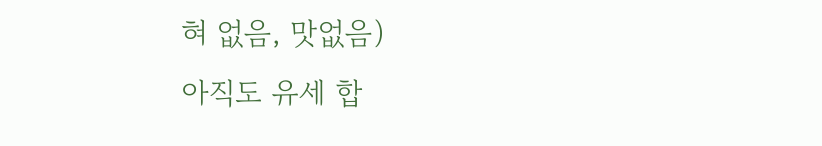혀 없음, 맛없음)
아직도 유세 합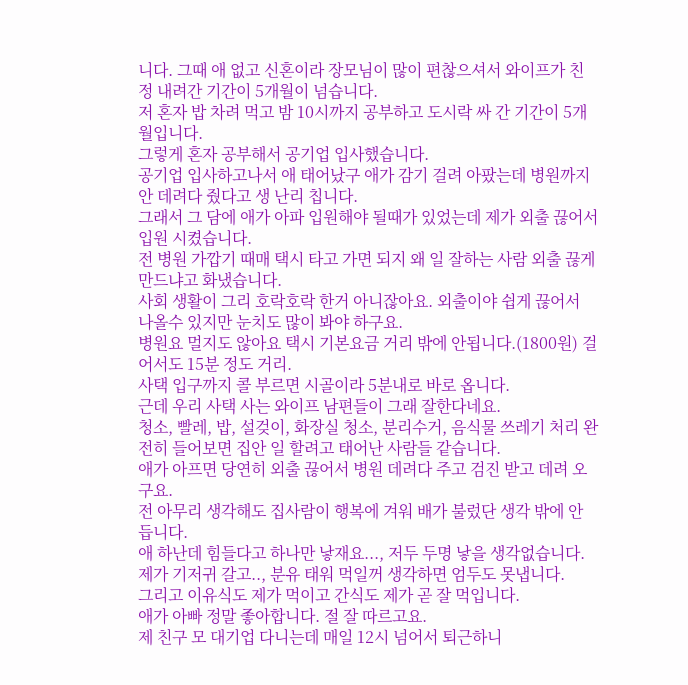니다. 그때 애 없고 신혼이라 장모님이 많이 편찮으셔서 와이프가 친정 내려간 기간이 5개월이 넘습니다.
저 혼자 밥 차려 먹고 밤 10시까지 공부하고 도시락 싸 간 기간이 5개월입니다.
그렇게 혼자 공부해서 공기업 입사했습니다.
공기업 입사하고나서 애 태어났구 애가 감기 걸려 아팠는데 병원까지 안 데려다 줬다고 생 난리 칩니다.
그래서 그 담에 애가 아파 입원해야 될때가 있었는데 제가 외출 끊어서 입원 시켰습니다.
전 병원 가깝기 때매 택시 타고 가면 되지 왜 일 잘하는 사람 외출 끊게 만드냐고 화냈습니다.
사회 생활이 그리 호락호락 한거 아니잖아요. 외출이야 쉽게 끊어서 나올수 있지만 눈치도 많이 봐야 하구요.
병원요 멀지도 않아요 택시 기본요금 거리 밖에 안됩니다.(1800원) 걸어서도 15분 정도 거리.
사택 입구까지 콜 부르면 시골이라 5분내로 바로 옵니다.
근데 우리 사택 사는 와이프 남편들이 그래 잘한다네요.
청소, 빨레, 밥, 설겆이, 화장실 청소, 분리수거, 음식물 쓰레기 처리 완전히 들어보면 집안 일 할려고 태어난 사람들 같습니다.
애가 아프면 당연히 외출 끊어서 병원 데려다 주고 검진 받고 데려 오구요.
전 아무리 생각해도 집사람이 행복에 겨워 배가 불렀단 생각 밖에 안 듭니다.
애 하난데 힘들다고 하나만 낳재요..., 저두 두명 낳을 생각없습니다.
제가 기저귀 갈고.., 분유 태워 먹일꺼 생각하면 엄두도 못냅니다.
그리고 이유식도 제가 먹이고 간식도 제가 곧 잘 먹입니다.
애가 아빠 정말 좋아합니다. 절 잘 따르고요.
제 친구 모 대기업 다니는데 매일 12시 넘어서 퇴근하니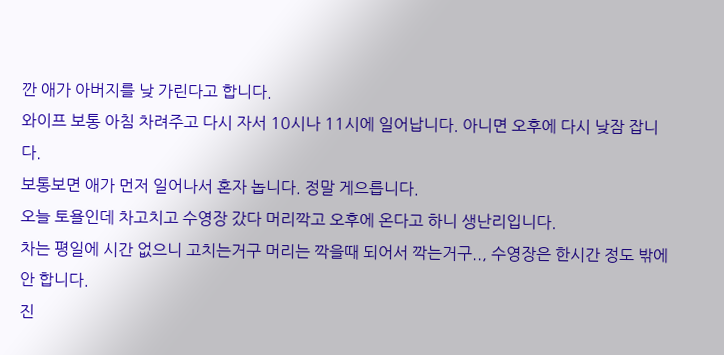깐 애가 아버지를 낮 가린다고 합니다.
와이프 보통 아침 차려주고 다시 자서 10시나 11시에 일어납니다. 아니면 오후에 다시 낮잠 잡니다.
보통보면 애가 먼저 일어나서 혼자 놉니다. 정말 게으릅니다.
오늘 토욜인데 차고치고 수영장 갔다 머리깍고 오후에 온다고 하니 생난리입니다.
차는 평일에 시간 없으니 고치는거구 머리는 깍을때 되어서 깍는거구.., 수영장은 한시간 정도 밖에 안 합니다.
진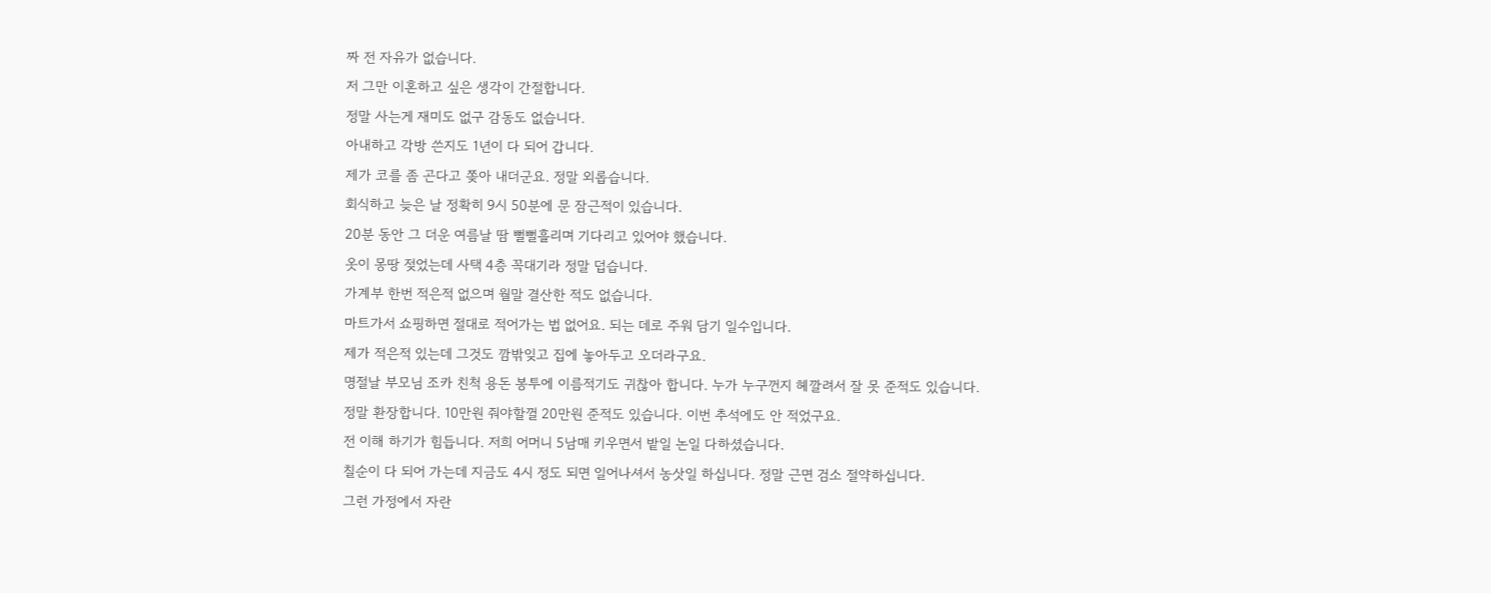짜 전 자유가 없습니다.
저 그만 이혼하고 싶은 생각이 간절합니다.
정말 사는게 재미도 없구 감동도 없습니다.
아내하고 각방 쓴지도 1년이 다 되어 갑니다.
제가 코를 좀 곤다고 쫒아 내더군요. 정말 외롭습니다.
회식하고 늦은 날 정확히 9시 50분에 문 잠근적이 있습니다.
20분 동안 그 더운 여름날 땀 뻘뻘흘리며 기다리고 있어야 했습니다.
옷이 몽땅 젖었는데 사택 4층 꼭대기라 정말 덥습니다.
가계부 한번 적은적 없으며 월말 결산한 적도 없습니다.
마트가서 쇼핑하면 절대로 적어가는 법 없어요. 되는 데로 주워 담기 일수입니다.
제가 적은적 있는데 그것도 깜밖잊고 집에 놓아두고 오더라구요.
명절날 부모님 조카 친척 용돈 봉투에 이름적기도 귀찮아 합니다. 누가 누구껀지 헤깔려서 잘 못 준적도 있습니다.
정말 환장합니다. 10만원 줘야할껄 20만원 준적도 있습니다. 이번 추석에도 안 적었구요.
전 이해 하기가 힘듭니다. 저희 어머니 5남매 키우면서 밭일 논일 다하셨습니다.
칠순이 다 되어 가는데 지금도 4시 정도 되면 일어나셔서 농삿일 하십니다. 정말 근면 검소 절약하십니다.
그런 가정에서 자란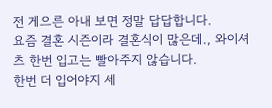전 게으른 아내 보면 정말 답답합니다.
요즘 결혼 시즌이라 결혼식이 많은데., 와이셔츠 한번 입고는 빨아주지 않습니다.
한번 더 입어야지 세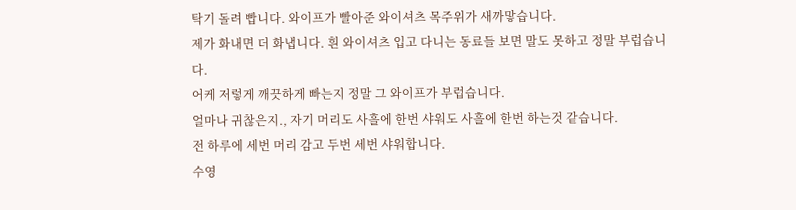탁기 돌려 빱니다. 와이프가 빨아준 와이셔츠 목주위가 새까맣습니다.
제가 화내면 더 화냅니다. 흰 와이셔츠 입고 다니는 동료들 보면 말도 못하고 정말 부럽습니다.
어케 저렇게 깨끗하게 빠는지 정말 그 와이프가 부럽습니다.
얼마나 귀찮은지., 자기 머리도 사흘에 한번 샤워도 사흘에 한번 하는것 같습니다.
전 하루에 세번 머리 감고 두번 세번 샤워합니다.
수영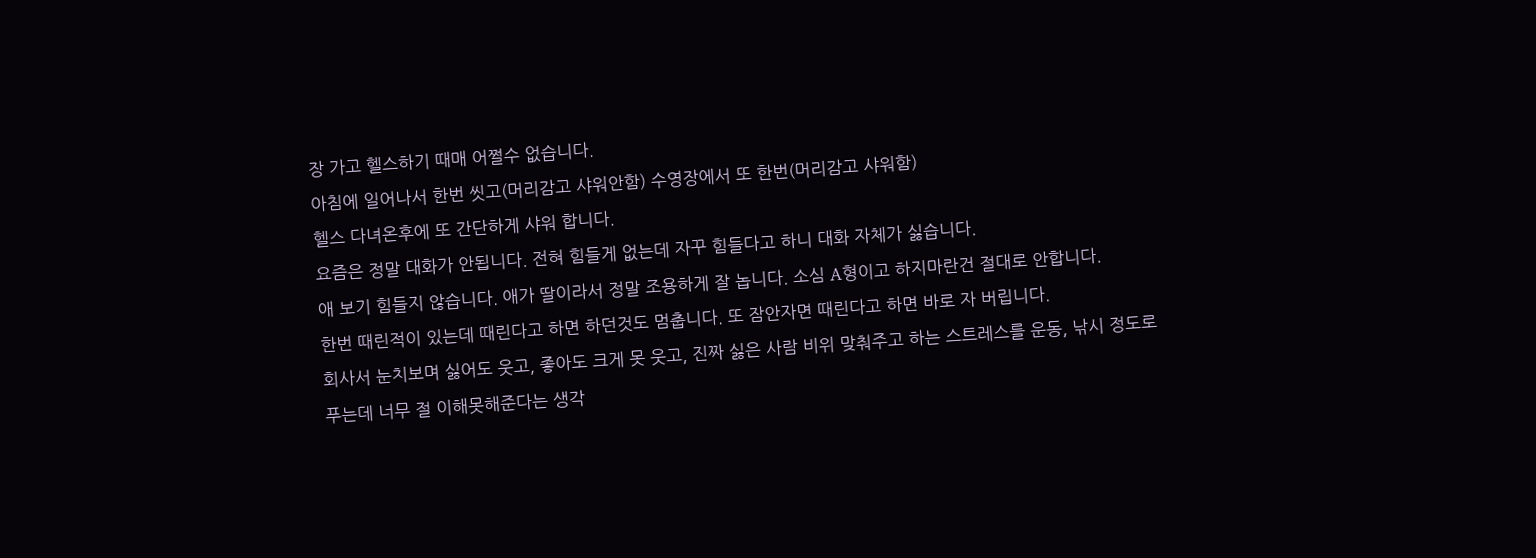장 가고 헬스하기 때매 어쩔수 없습니다.
아침에 일어나서 한번 씻고(머리감고 샤워안함) 수영장에서 또 한번(머리감고 샤워함)
헬스 다녀온후에 또 간단하게 샤워 합니다.
요즘은 정말 대화가 안됩니다. 전혀 힘들게 없는데 자꾸 힘들다고 하니 대화 자체가 싫습니다.
애 보기 힘들지 않습니다. 애가 딸이라서 정말 조용하게 잘 놉니다. 소심 A형이고 하지마란건 절대로 안합니다.
한번 때린적이 있는데 때린다고 하면 하던것도 멈춥니다. 또 잠안자면 때린다고 하면 바로 자 버립니다.
회사서 눈치보며 싫어도 웃고, 좋아도 크게 못 웃고, 진짜 싫은 사람 비위 맞춰주고 하는 스트레스를 운동, 낚시 정도로
푸는데 너무 절 이해못해준다는 생각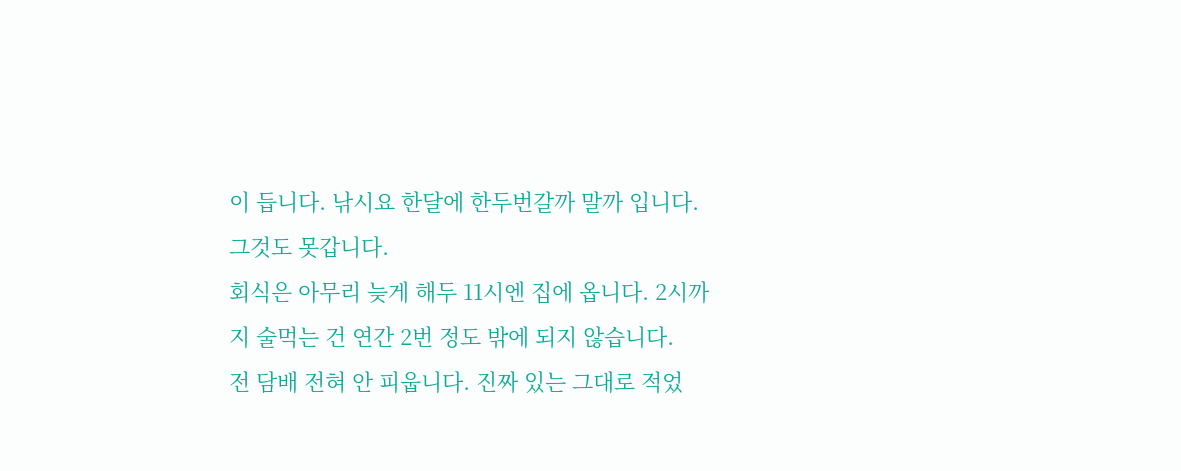이 듭니다. 낚시요 한달에 한두번갈까 말까 입니다. 그것도 못갑니다.
회식은 아무리 늦게 해두 11시엔 집에 옵니다. 2시까지 술먹는 건 연간 2번 정도 밖에 되지 않습니다.
전 담배 전혀 안 피웁니다. 진짜 있는 그대로 적었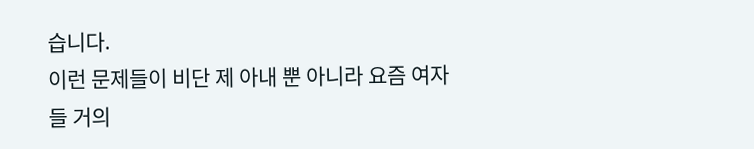습니다.
이런 문제들이 비단 제 아내 뿐 아니라 요즘 여자들 거의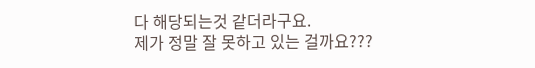다 해당되는것 같더라구요.
제가 정말 잘 못하고 있는 걸까요???